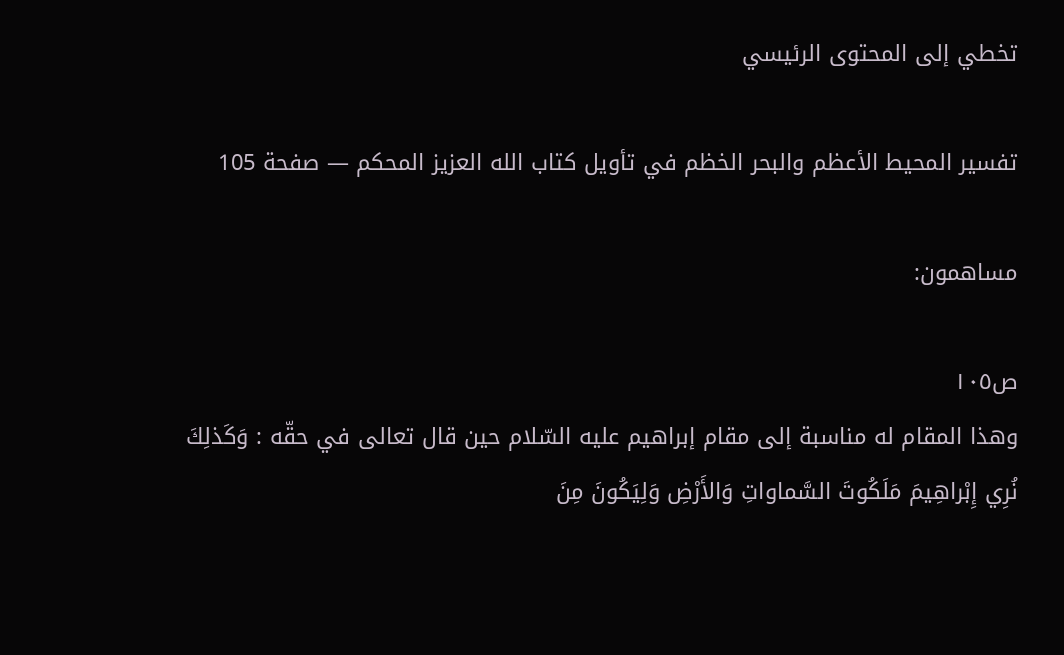تخطي إلى المحتوى الرئيسي

تفسير المحيط الأعظم والبحر الخظم في تأويل كتاب الله العزيز المحكم — صفحة 105

مساهمون:

ص١٠٥
وهذا المقام له مناسبة إلى مقام إبراهيم عليه السّلام حين قال تعالى في حقّه : وَكَذلِكَ نُرِي إِبْراهِيمَ مَلَكُوتَ السَّماواتِ وَالأَرْضِ وَلِيَكُونَ مِنَ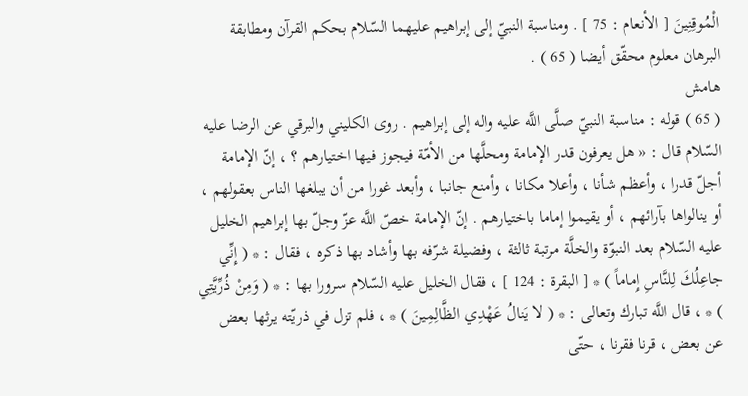الْمُوقِنِينَ [ الأنعام : 75 ] . ومناسبة النبيّ إلى إبراهيم عليهما السّلام بحكم القرآن ومطابقة البرهان معلوم محقّق أيضا ( 65 ) .
هامش
( 65 ) قوله : مناسبة النبيّ صلَّى اللَّه عليه واله إلى إبراهيم . روى الكليني والبرقي عن الرضا عليه السّلام قال : « هل يعرفون قدر الإمامة ومحلَّها من الأمّة فيجوز فيها اختيارهم ؟ ، إنّ الإمامة أجلّ قدرا ، وأعظم شأنا ، وأعلا مكانا ، وأمنع جانبا ، وأبعد غورا من أن يبلغها الناس بعقولهم ، أو ينالواها بآرائهم ، أو يقيموا إماما باختيارهم . إنّ الإمامة خصّ اللَّه عزّ وجلّ بها إبراهيم الخليل عليه السّلام بعد النبوّة والخلَّة مرتبة ثالثة ، وفضيلة شرّفه بها وأشاد بها ذكره ، فقال : * ( إِنِّي جاعِلُكَ لِلنَّاسِ إِماماً ) * [ البقرة : 124 ] ، فقال الخليل عليه السّلام سرورا بها : * ( وَمِنْ ذُرِّيَّتِي ) * ، قال اللَّه تبارك وتعالى : * ( لا يَنالُ عَهْدِي الظَّالِمِينَ ) * ، فلم تزل في ذريّته يرثها بعض عن بعض ، قرنا فقرنا ، حتّى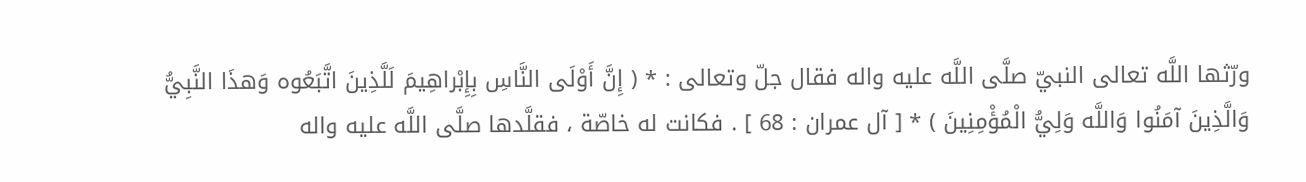ورّثها اللَّه تعالى النبيّ صلَّى اللَّه عليه واله فقال جلّ وتعالى : * ( إِنَّ أَوْلَى النَّاسِ بِإِبْراهِيمَ لَلَّذِينَ اتَّبَعُوه وَهذَا النَّبِيُّ وَالَّذِينَ آمَنُوا وَاللَّه وَلِيُّ الْمُؤْمِنِينَ ) * [ آل عمران : 68 ] . فكانت له خاصّة ، فقلَّدها صلَّى اللَّه عليه واله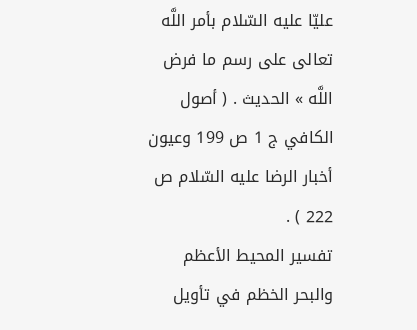عليّا عليه السّلام بأمر اللَّه تعالى على رسم ما فرض اللَّه » الحديث . ( أصول الكافي ج 1 ص 199 وعيون أخبار الرضا عليه السّلام ص 222 ) .
تفسير المحيط الأعظم والبحر الخظم في تأويل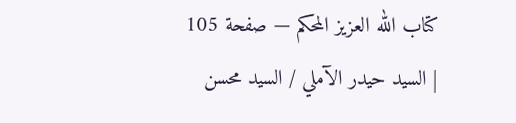كتاب الله العزيز المحكم — صفحة 105 | السيد حيدر الآملي / السيد محسن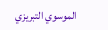الموسوي التبريزي